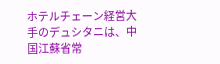ホテルチェーン経営大手のデュシタニは、中国江蘇省常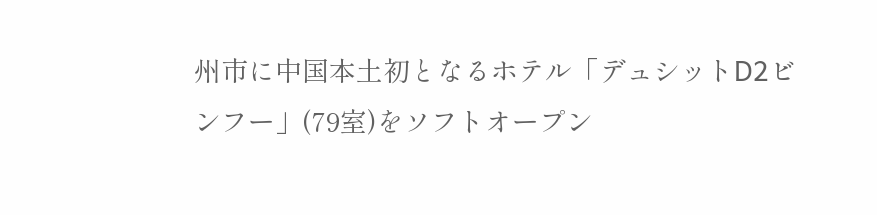州市に中国本土初となるホテル「デュシットD2ビンフー」(79室)をソフトオープン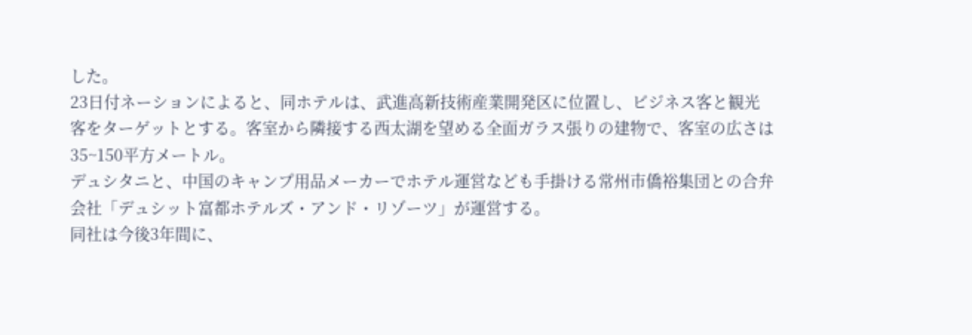した。
23日付ネーションによると、同ホテルは、武進高新技術産業開発区に位置し、ビジネス客と観光客をターゲットとする。客室から隣接する西太湖を望める全面ガラス張りの建物で、客室の広さは35~150平方メートル。
デュシタニと、中国のキャンプ用品メーカーでホテル運営なども手掛ける常州市僑裕集団との合弁会社「デュシット富都ホテルズ・アンド・リゾーツ」が運営する。
同社は今後3年間に、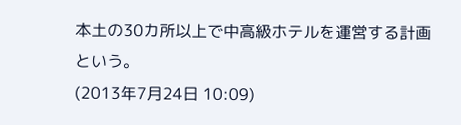本土の30カ所以上で中高級ホテルを運営する計画という。
(2013年7月24日 10:09)